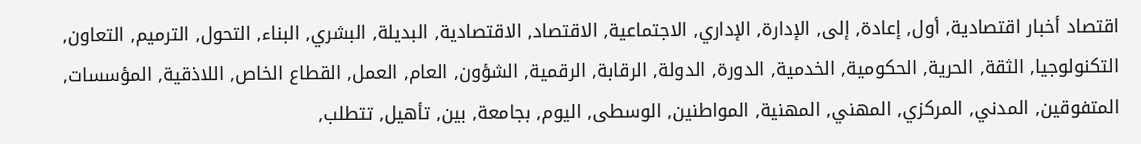اقتصاد أخبار اقتصادية, أول, إعادة, إلى, الإدارة, الإداري, الاجتماعية, الاقتصاد, الاقتصادية, البديلة, البشري, البناء, التحول, الترميم, التعاون, التكنولوجيا, الثقة, الحرية, الحكومية, الخدمية, الدورة, الدولة, الرقابة, الرقمية, الشؤون, العام, العمل, القطاع الخاص, اللاذقية, المؤسسات, المتفوقين, المدني, المركزي, المهني, المهنية, المواطنين, الوسطى, اليوم, بجامعة, بين, تأهيل, تتطلب,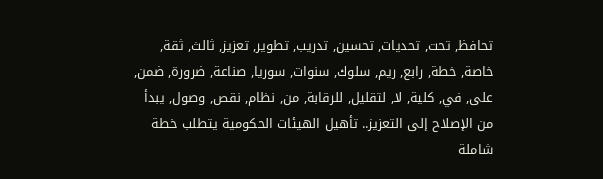تحافظ, تحت, تحديات, تحسين, تدريب, تطوير, تعزيز, ثالث, ثقة, خاصة, خطة, رابع, ريم, سلوك, سنوات, سوريا, صناعة, ضرورة, ضمن, على, في, كلية, لا, لتقليل, للرقابة, من, نظام, نقص, وصول, يبدأ
من الإصلاح إلى التعزيز.. تأهيل الهيئات الحكومية يتطلب خطة شاملة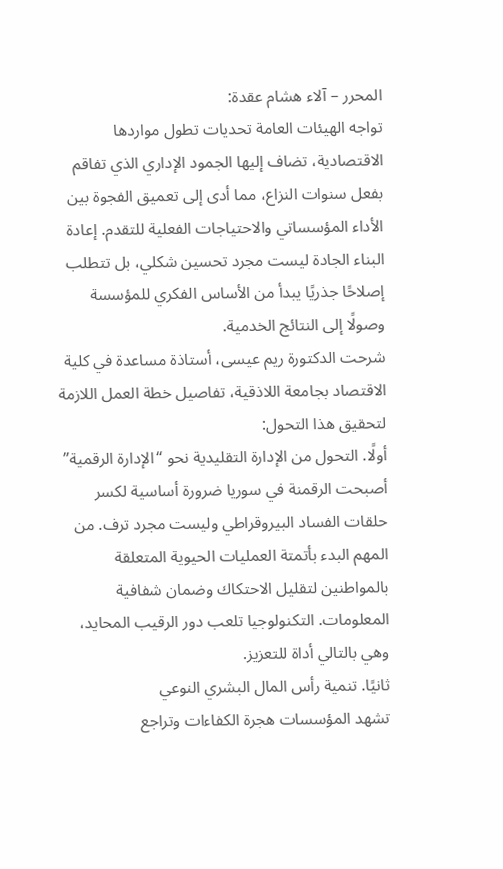المحرر – آلاء هشام عقدة:
تواجه الهيئات العامة تحديات تطول مواردها الاقتصادية، تضاف إليها الجمود الإداري الذي تفاقم بفعل سنوات النزاع، مما أدى إلى تعميق الفجوة بين الأداء المؤسساتي والاحتياجات الفعلية للتقدم. إعادة البناء الجادة ليست مجرد تحسين شكلي، بل تتطلب إصلاحًا جذريًا يبدأ من الأساس الفكري للمؤسسة وصولًا إلى النتائج الخدمية.
شرحت الدكتورة ريم عيسى، أستاذة مساعدة في كلية الاقتصاد بجامعة اللاذقية، تفاصيل خطة العمل اللازمة لتحقيق هذا التحول:
أولًا. التحول من الإدارة التقليدية نحو “الإدارة الرقمية”
أصبحت الرقمنة في سوريا ضرورة أساسية لكسر حلقات الفساد البيروقراطي وليست مجرد ترف. من المهم البدء بأتمتة العمليات الحيوية المتعلقة بالمواطنين لتقليل الاحتكاك وضمان شفافية المعلومات. التكنولوجيا تلعب دور الرقيب المحايد، وهي بالتالي أداة للتعزيز.
ثانيًا. تنمية رأس المال البشري النوعي
تشهد المؤسسات هجرة الكفاءات وتراجع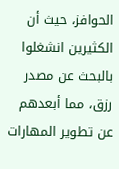الحوافز، حيث أن الكثيرين انشغلوا بالبحث عن مصدر رزق، مما أبعدهم عن تطوير المهارات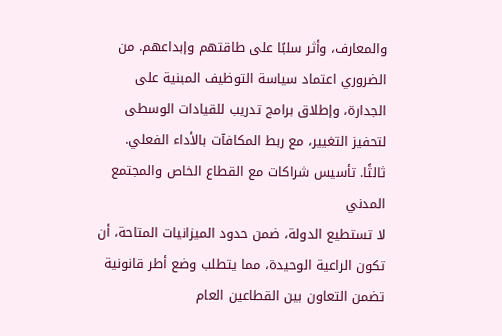والمعارف، وأثر سلبًا على طاقتهم وإبداعهم. من الضروري اعتماد سياسة التوظيف المبنية على الجدارة، وإطلاق برامج تدريب للقيادات الوسطى لتحفيز التغيير، مع ربط المكافآت بالأداء الفعلي.
ثالثًا. تأسيس شراكات مع القطاع الخاص والمجتمع المدني
لا تستطيع الدولة، ضمن حدود الميزانيات المتاحة، أن تكون الراعية الوحيدة، مما يتطلب وضع أطر قانونية تضمن التعاون بين القطاعين العام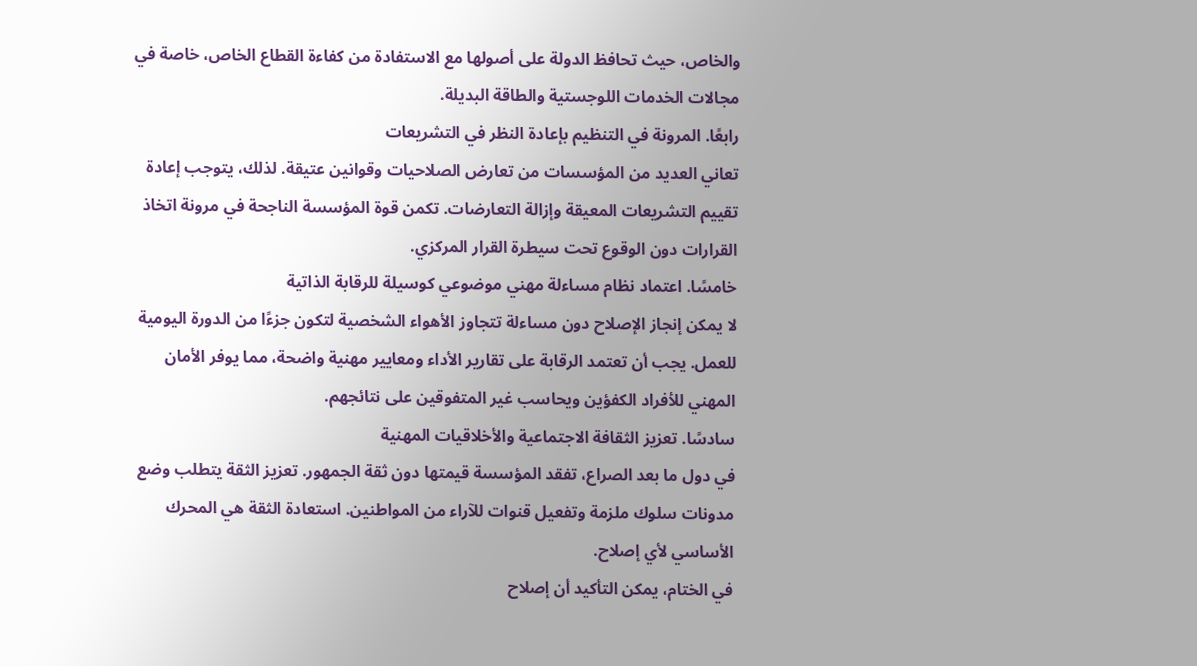والخاص، حيث تحافظ الدولة على أصولها مع الاستفادة من كفاءة القطاع الخاص، خاصة في مجالات الخدمات اللوجستية والطاقة البديلة.
رابعًا. المرونة في التنظيم بإعادة النظر في التشريعات
تعاني العديد من المؤسسات من تعارض الصلاحيات وقوانين عتيقة. لذلك، يتوجب إعادة تقييم التشريعات المعيقة وإزالة التعارضات. تكمن قوة المؤسسة الناجحة في مرونة اتخاذ القرارات دون الوقوع تحت سيطرة القرار المركزي.
خامسًا. اعتماد نظام مساءلة مهني موضوعي كوسيلة للرقابة الذاتية
لا يمكن إنجاز الإصلاح دون مساءلة تتجاوز الأهواء الشخصية لتكون جزءًا من الدورة اليومية للعمل. يجب أن تعتمد الرقابة على تقارير الأداء ومعايير مهنية واضحة، مما يوفر الأمان المهني للأفراد الكفؤين ويحاسب غير المتفوقين على نتائجهم.
سادسًا. تعزيز الثقافة الاجتماعية والأخلاقيات المهنية
في دول ما بعد الصراع، تفقد المؤسسة قيمتها دون ثقة الجمهور. تعزيز الثقة يتطلب وضع مدونات سلوك ملزمة وتفعيل قنوات للآراء من المواطنين. استعادة الثقة هي المحرك الأساسي لأي إصلاح.
في الختام، يمكن التأكيد أن إصلاح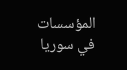المؤسسات في سوريا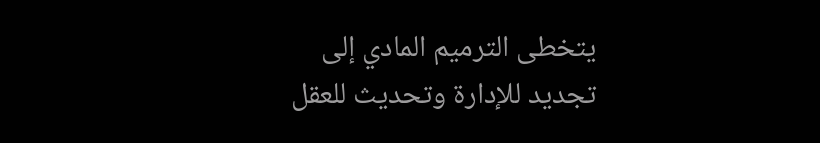يتخطى الترميم المادي إلى تجديد للإدارة وتحديث للعقل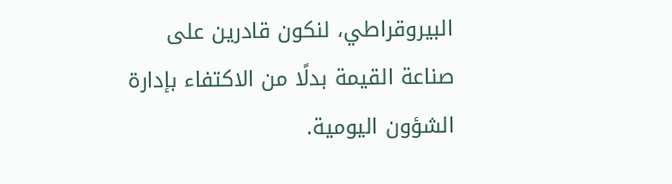البيروقراطي، لنكون قادرين على صناعة القيمة بدلًا من الاكتفاء بإدارة الشؤون اليومية.